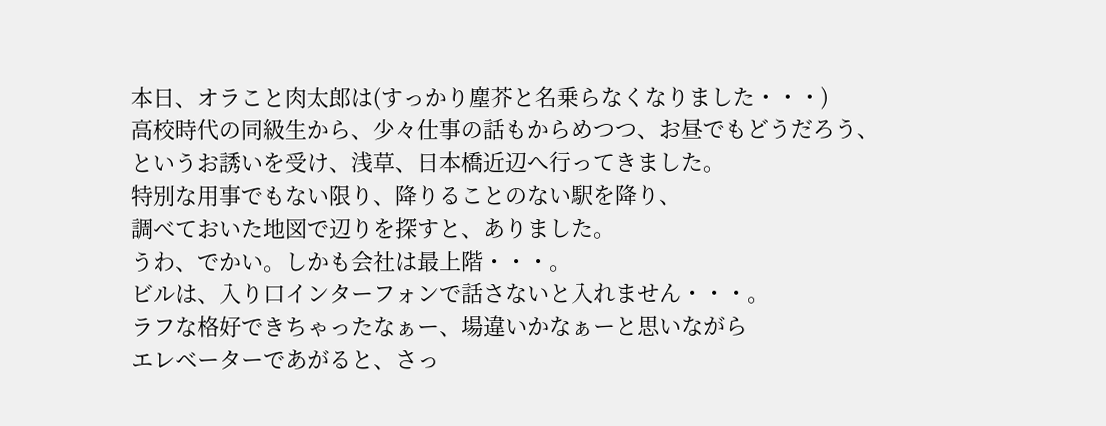本日、オラこと肉太郎は(すっかり塵芥と名乗らなくなりました・・・)
高校時代の同級生から、少々仕事の話もからめつつ、お昼でもどうだろう、
というお誘いを受け、浅草、日本橋近辺へ行ってきました。
特別な用事でもない限り、降りることのない駅を降り、
調べておいた地図で辺りを探すと、ありました。
うわ、でかい。しかも会社は最上階・・・。
ビルは、入り口インターフォンで話さないと入れません・・・。
ラフな格好できちゃったなぁー、場違いかなぁーと思いながら
エレベーターであがると、さっ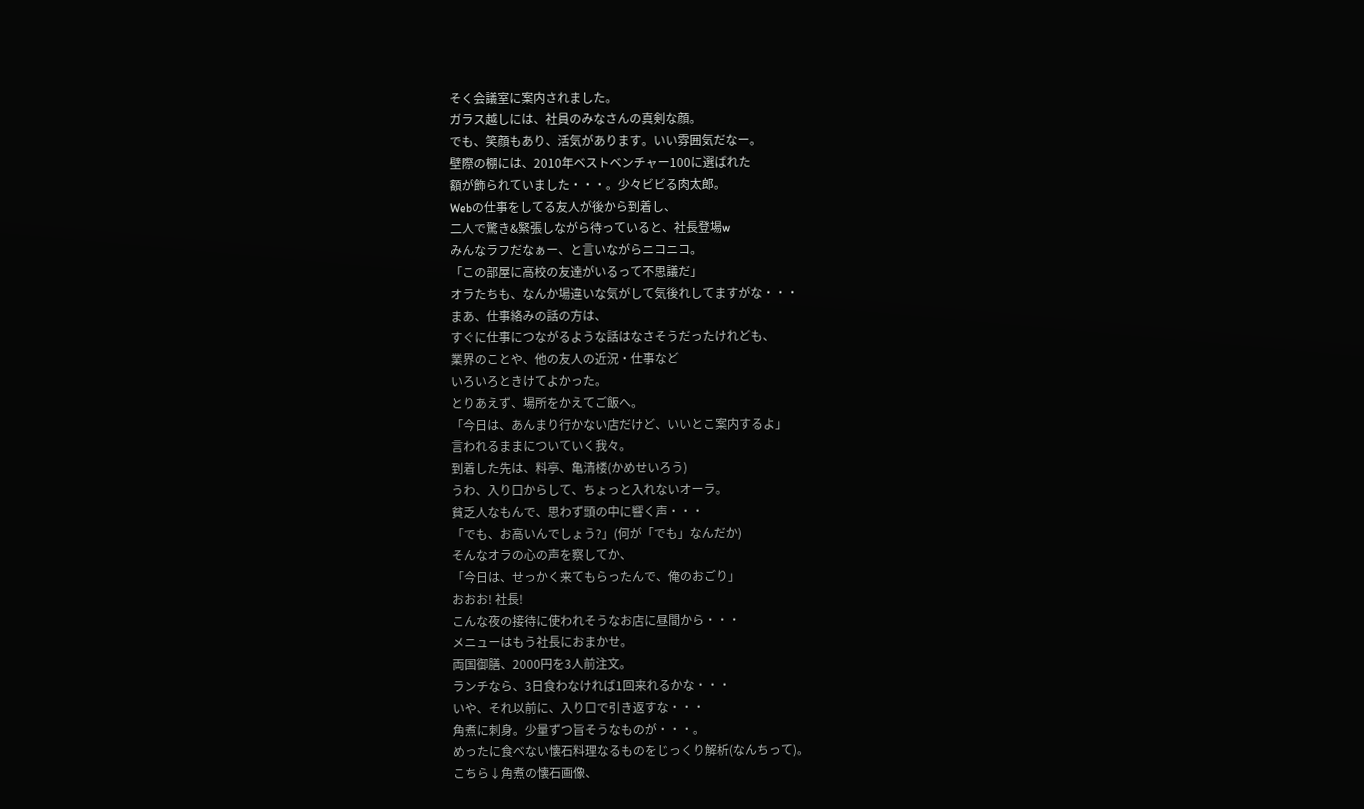そく会議室に案内されました。
ガラス越しには、社員のみなさんの真剣な顔。
でも、笑顔もあり、活気があります。いい雰囲気だなー。
壁際の棚には、2010年ベストベンチャー100に選ばれた
額が飾られていました・・・。少々ビビる肉太郎。
Webの仕事をしてる友人が後から到着し、
二人で驚き&緊張しながら待っていると、社長登場w
みんなラフだなぁー、と言いながらニコニコ。
「この部屋に高校の友達がいるって不思議だ」
オラたちも、なんか場違いな気がして気後れしてますがな・・・
まあ、仕事絡みの話の方は、
すぐに仕事につながるような話はなさそうだったけれども、
業界のことや、他の友人の近況・仕事など
いろいろときけてよかった。
とりあえず、場所をかえてご飯へ。
「今日は、あんまり行かない店だけど、いいとこ案内するよ」
言われるままについていく我々。
到着した先は、料亭、亀清楼(かめせいろう)
うわ、入り口からして、ちょっと入れないオーラ。
貧乏人なもんで、思わず頭の中に響く声・・・
「でも、お高いんでしょう?」(何が「でも」なんだか)
そんなオラの心の声を察してか、
「今日は、せっかく来てもらったんで、俺のおごり」
おおお! 社長!
こんな夜の接待に使われそうなお店に昼間から・・・
メニューはもう社長におまかせ。
両国御膳、2000円を3人前注文。
ランチなら、3日食わなければ1回来れるかな・・・
いや、それ以前に、入り口で引き返すな・・・
角煮に刺身。少量ずつ旨そうなものが・・・。
めったに食べない懐石料理なるものをじっくり解析(なんちって)。
こちら↓角煮の懐石画像、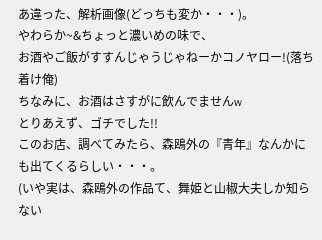あ違った、解析画像(どっちも変か・・・)。
やわらか~&ちょっと濃いめの味で、
お酒やご飯がすすんじゃうじゃねーかコノヤロー!(落ち着け俺)
ちなみに、お酒はさすがに飲んでませんw
とりあえず、ゴチでした!!
このお店、調べてみたら、森鴎外の『青年』なんかにも出てくるらしい・・・。
(いや実は、森鴎外の作品て、舞姫と山椒大夫しか知らない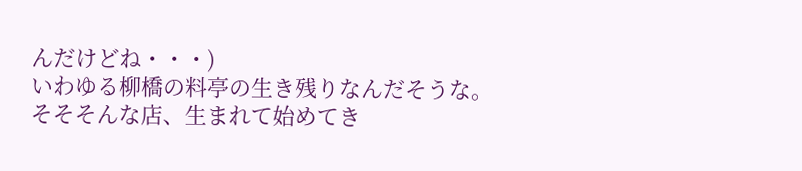んだけどね・・・)
いわゆる柳橋の料亭の生き残りなんだそうな。
そそそんな店、生まれて始めてき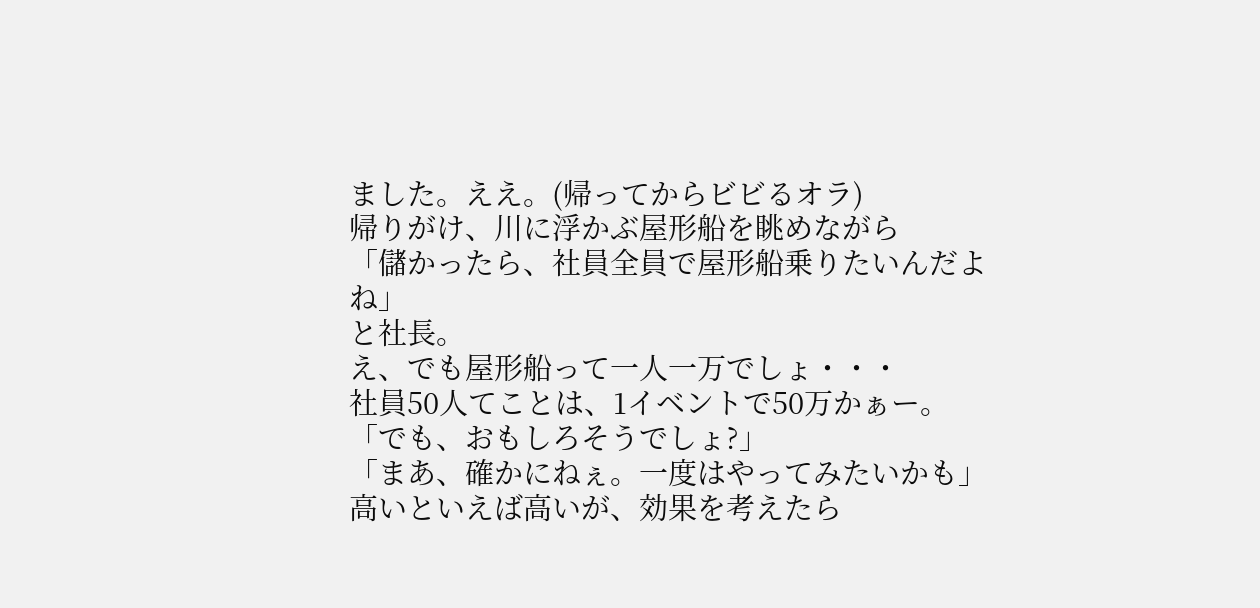ました。ええ。(帰ってからビビるオラ)
帰りがけ、川に浮かぶ屋形船を眺めながら
「儲かったら、社員全員で屋形船乗りたいんだよね」
と社長。
え、でも屋形船って一人一万でしょ・・・
社員50人てことは、1イベントで50万かぁー。
「でも、おもしろそうでしょ?」
「まあ、確かにねぇ。一度はやってみたいかも」
高いといえば高いが、効果を考えたら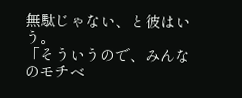無駄じゃない、と彼はいう。
「そういうので、みんなのモチベ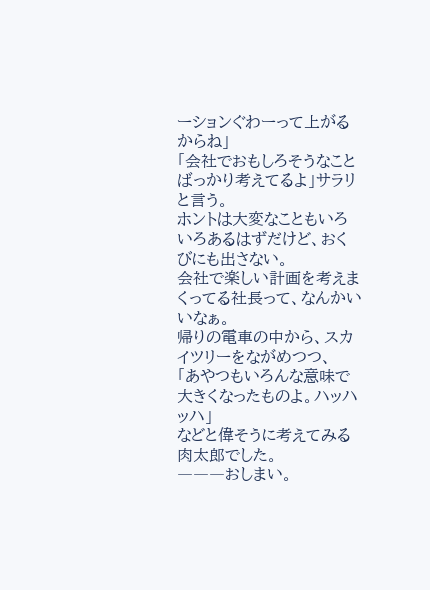ーションぐわーって上がるからね」
「会社でおもしろそうなことばっかり考えてるよ」サラリと言う。
ホントは大変なこともいろいろあるはずだけど、おくびにも出さない。
会社で楽しい計画を考えまくってる社長って、なんかいいなぁ。
帰りの電車の中から、スカイツリーをながめつつ、
「あやつもいろんな意味で大きくなったものよ。ハッハッハ」
などと偉そうに考えてみる肉太郎でした。
―――おしまい。